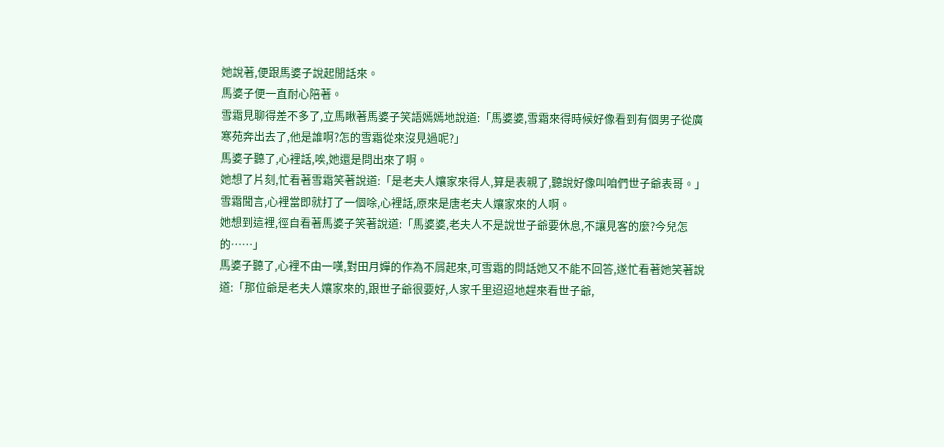她說著,便跟馬婆子說起閒話來。
馬婆子便一直耐心陪著。
雪霜見聊得差不多了,立馬瞅著馬婆子笑語嫣嫣地說道:「馬婆婆,雪霜來得時候好像看到有個男子從廣寒苑奔出去了,他是誰啊?怎的雪霜從來沒見過呢?」
馬婆子聽了,心裡話,唉,她還是問出來了啊。
她想了片刻,忙看著雪霜笑著說道:「是老夫人孃家來得人,算是表親了,聽說好像叫咱們世子爺表哥。」
雪霜聞言,心裡當即就打了一個唋,心裡話,原來是唐老夫人孃家來的人啊。
她想到這裡,徑自看著馬婆子笑著說道:「馬婆婆,老夫人不是說世子爺要休息,不讓見客的麼?今兒怎的……」
馬婆子聽了,心裡不由一嘆,對田月嬋的作為不屑起來,可雪霜的問話她又不能不回答,遂忙看著她笑著說道:「那位爺是老夫人孃家來的,跟世子爺很要好,人家千里迢迢地趕來看世子爺,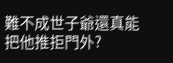難不成世子爺還真能把他推拒門外?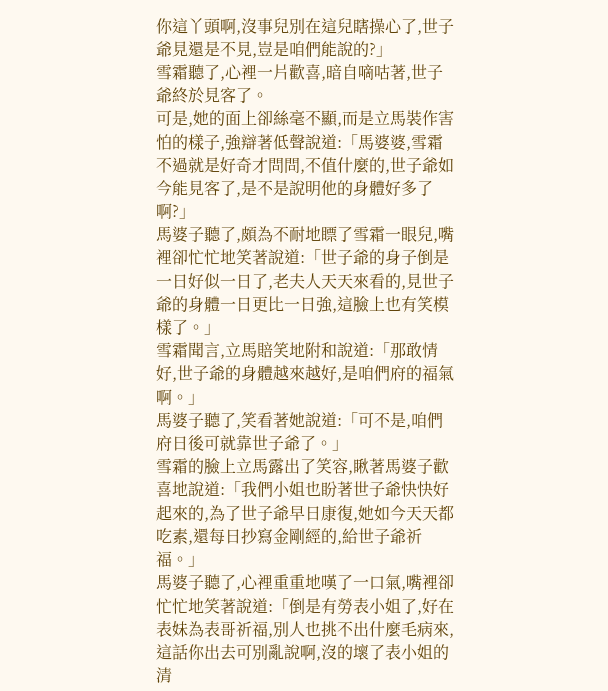你這丫頭啊,沒事兒別在這兒瞎操心了,世子爺見還是不見,豈是咱們能說的?」
雪霜聽了,心裡一片歡喜,暗自嘀咕著,世子爺終於見客了。
可是,她的面上卻絲毫不顯,而是立馬裝作害怕的樣子,強辯著低聲說道:「馬婆婆,雪霜不過就是好奇才問問,不值什麼的,世子爺如今能見客了,是不是說明他的身體好多了啊?」
馬婆子聽了,頗為不耐地瞟了雪霜一眼兒,嘴裡卻忙忙地笑著說道:「世子爺的身子倒是一日好似一日了,老夫人天天來看的,見世子爺的身體一日更比一日強,這臉上也有笑模樣了。」
雪霜聞言,立馬賠笑地附和說道:「那敢情好,世子爺的身體越來越好,是咱們府的福氣啊。」
馬婆子聽了,笑看著她說道:「可不是,咱們府日後可就靠世子爺了。」
雪霜的臉上立馬露出了笑容,瞅著馬婆子歡喜地說道:「我們小姐也盼著世子爺快快好起來的,為了世子爺早日康復,她如今天天都吃素,還每日抄寫金剛經的,給世子爺祈福。」
馬婆子聽了,心裡重重地嘆了一口氣,嘴裡卻忙忙地笑著說道:「倒是有勞表小姐了,好在表妹為表哥祈福,別人也挑不出什麼毛病來,這話你出去可別亂說啊,沒的壞了表小姐的清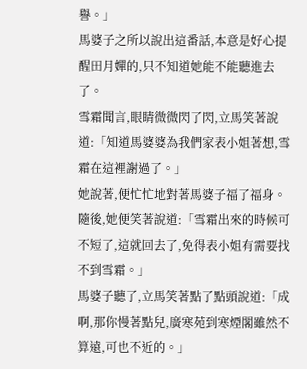譽。」
馬婆子之所以說出這番話,本意是好心提醒田月嬋的,只不知道她能不能聽進去了。
雪霜聞言,眼睛微微閃了閃,立馬笑著說道:「知道馬婆婆為我們家表小姐著想,雪霜在這裡謝過了。」
她說著,便忙忙地對著馬婆子福了福身。
隨後,她便笑著說道:「雪霜出來的時候可不短了,這就回去了,免得表小姐有需要找不到雪霜。」
馬婆子聽了,立馬笑著點了點頭說道:「成啊,那你慢著點兒,廣寒苑到寒煙閣雖然不算遠,可也不近的。」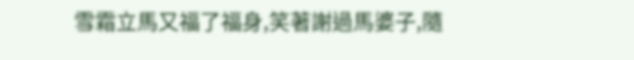雪霜立馬又福了福身,笑著謝過馬婆子,隨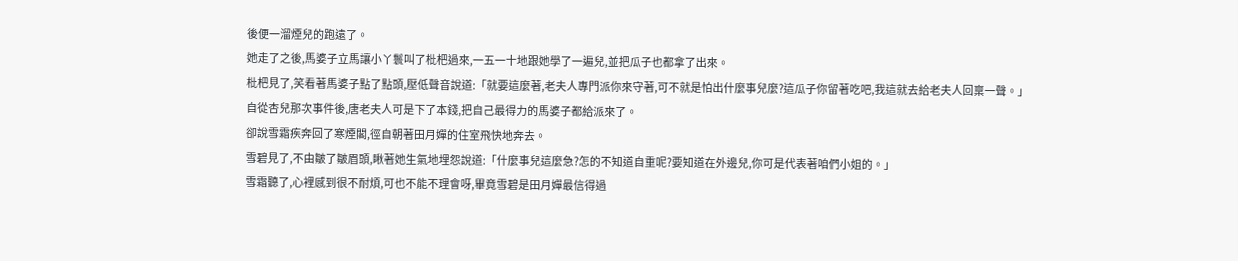後便一溜煙兒的跑遠了。
她走了之後,馬婆子立馬讓小丫鬟叫了枇杷過來,一五一十地跟她學了一遍兒,並把瓜子也都拿了出來。
枇杷見了,笑看著馬婆子點了點頭,壓低聲音說道:「就要這麼著,老夫人專門派你來守著,可不就是怕出什麼事兒麼?這瓜子你留著吃吧,我這就去給老夫人回稟一聲。」
自從杏兒那次事件後,唐老夫人可是下了本錢,把自己最得力的馬婆子都給派來了。
卻說雪霜疾奔回了寒煙閣,徑自朝著田月嬋的住室飛快地奔去。
雪碧見了,不由皺了皺眉頭,瞅著她生氣地埋怨說道:「什麼事兒這麼急?怎的不知道自重呢?要知道在外邊兒,你可是代表著咱們小姐的。」
雪霜聽了,心裡感到很不耐煩,可也不能不理會呀,畢竟雪碧是田月嬋最信得過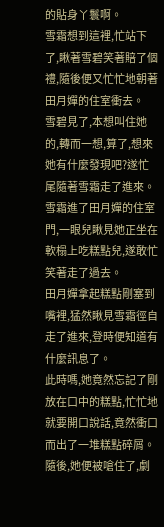的貼身丫鬟啊。
雪霜想到這裡,忙站下了,瞅著雪碧笑著賠了個禮,隨後便又忙忙地朝著田月嬋的住室衝去。
雪碧見了,本想叫住她的,轉而一想,算了,想來她有什麼發現吧?遂忙尾隨著雪霜走了進來。
雪霜進了田月嬋的住室門,一眼兒瞅見她正坐在軟榻上吃糕點兒,遂敢忙笑著走了過去。
田月嬋拿起糕點剛塞到嘴裡,猛然瞅見雪霜徑自走了進來,登時便知道有什麼訊息了。
此時嗎,她竟然忘記了剛放在口中的糕點,忙忙地就要開口說話,竟然衝口而出了一堆糕點碎屑。隨後,她便被嗆住了,劇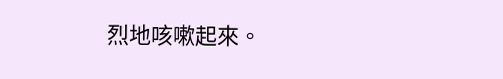烈地咳嗽起來。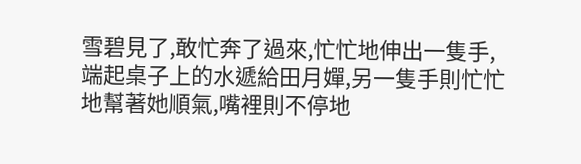雪碧見了,敢忙奔了過來,忙忙地伸出一隻手,端起桌子上的水遞給田月嬋,另一隻手則忙忙地幫著她順氣,嘴裡則不停地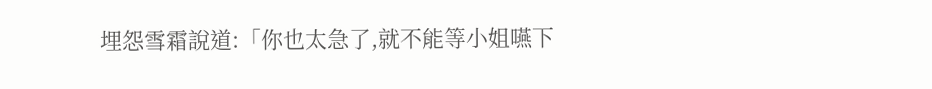埋怨雪霜說道:「你也太急了,就不能等小姐嚥下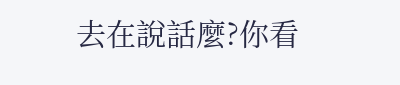去在說話麼?你看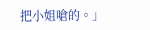把小姐嗆的。」